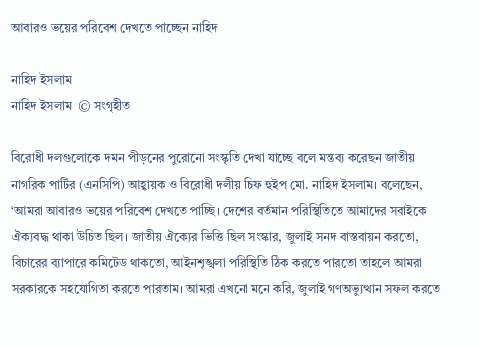আবারও ভয়ের পরিবেশ দেখতে পাচ্ছেন নাহিদ

নাহিদ ইসলাম
নাহিদ ইসলাম  © সংগৃহীত

বিরোধী দলগুলোকে দমন পীড়নের পুরোনো সংস্কৃতি দেখা যাচ্ছে বলে মন্তব্য করেছন জাতীয় নাগরিক পার্টির (এনসিপি) আহ্বায়ক ও বিরোধী দলীয় চিফ হুইপ মো. নাহিদ ইসলাম। বলেছেন, ‘আমরা আবারও ভয়ের পরিবেশ দেখতে পাচ্ছি। দেশের বর্তমান পরিস্থিতিতে আমাদের সবাইকে ঐক্যবদ্ধ থাকা উচিত ছিল। জাতীয় ঐক্যের ভিত্তি ছিল সংস্কার, জুলাই সনদ বাস্তবায়ন করতো, বিচারের ব্যাপারে কমিটেড থাকতো, আইনশৃঙ্খলা পরিস্থিতি ঠিক করতে পারতো‌ তাহলে আমরা সরকারকে সহযোগিতা করতে পারতাম। আমরা এখনো মনে করি, জুলাই গণঅভ্যুত্থান সফল করতে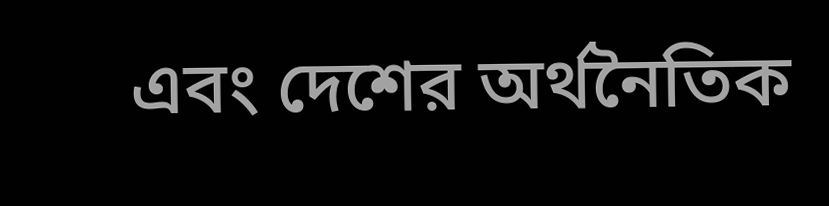এবং দেশের অর্থনৈতিক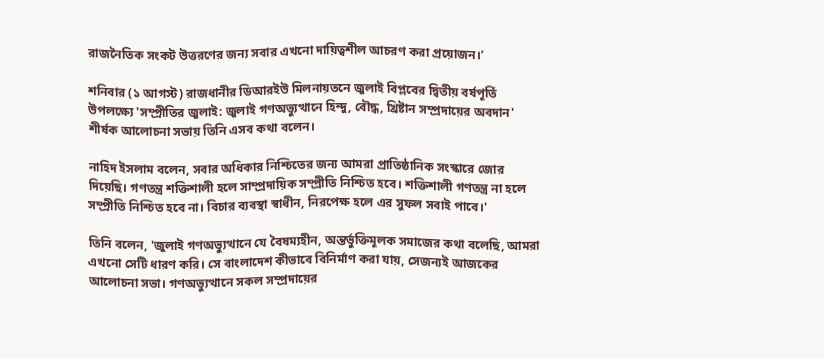রাজনৈতিক সংকট উত্তরণের জন্য সবার এখনো দায়িত্বশীল আচরণ করা প্রয়োজন।’

শনিবার (১ আগস্ট) রাজধানীর ডিআরইউ মিলনায়তনে জুলাই বিপ্লবের দ্বিতীয় বর্ষপূর্তি উপলক্ষ্যে 'সম্প্রীতির জুলাই: জুলাই গণঅভ্যুত্থানে হিন্দু, বৌদ্ধ, খ্রিষ্টান সম্প্রদায়ের অবদান' শীর্ষক আলোচনা সভায় তিনি এসব কথা বলেন।

নাহিদ ইসলাম বলেন, সবার অধিকার নিশ্চিতের জন্য আমরা প্রাতিষ্ঠানিক সংস্কারে জোর দিয়েছি। গণতন্ত্র শক্তিশালী হলে সাম্প্রদায়িক সম্প্রীতি নিশ্চিত হবে। শক্তিশালী গণতন্ত্র না হলে সম্প্রীতি নিশ্চিত হবে না। বিচার ব্যবস্থা স্বাধীন, নিরপেক্ষ হলে এর সুফল সবাই পাবে।'

তিনি বলেন, 'জুলাই গণঅভ্যুত্থানে যে বৈষম্যহীন, অন্তর্ভুক্তিমূলক সমাজের কথা বলেছি, আমরা এখনো সেটি ধারণ করি। সে বাংলাদেশ কীভাবে বিনির্মাণ করা যায়, সেজন্যই আজকের আলোচনা সভা। গণঅভ্যুত্থানে সকল সম্প্রদায়ের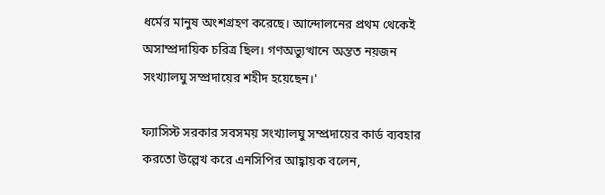ধর্মের মানুষ অংশগ্রহণ করেছে। আন্দোলনের প্রথম থেকেই অসাম্প্রদায়িক চরিত্র ছিল। গণঅভ্যুত্থানে অন্তত নয়জন সংখ্যালঘু সম্প্রদায়ের শহীদ হয়েছেন।'

ফ্যাসিস্ট সরকার সবসময় সংখ্যালঘু সম্প্রদায়ের কার্ড ব্যবহার করতো উল্লেখ করে এনসিপির আহ্বায়ক বলেন,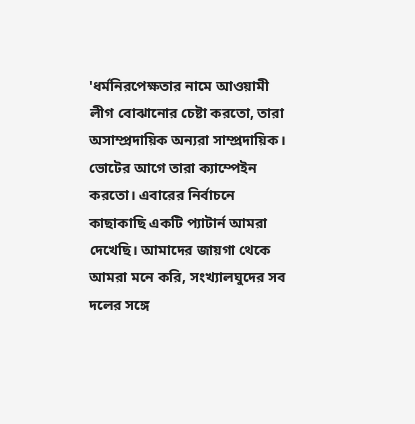'ধর্মনিরপেক্ষতার নামে আওয়ামী লীগ বোঝানোর চেষ্টা করতো, তারা অসাম্প্রদায়িক অন্যরা সাম্প্রদায়িক। ভোটের আগে তারা ক্যাম্পেইন করতো। এবারের নির্বাচনে কাছাকাছি একটি প্যাটার্ন আমরা দেখেছি। আমাদের জায়গা থেকে আমরা মনে করি, সংখ্যালঘুদের সব দলের সঙ্গে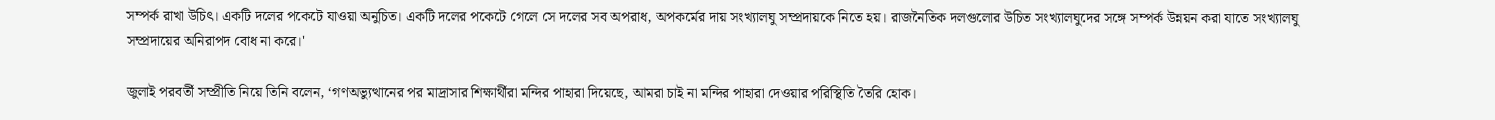সম্পর্ক রাখা উচিৎ। একটি দলের পকেটে যাওয়া অনুচিত। একটি দলের পকেটে গেলে সে দলের‌ সব অপরাধ, অপকর্মের দায় সংখ্যালঘু সম্প্রদায়কে নিতে হয়। রাজনৈতিক দলগুলোর উচিত সংখ্যালঘুদের সঙ্গে সম্পর্ক উন্নয়ন করা যাতে সংখ্যালঘু সম্প্রদায়ের অনিরাপদ বোধ না করে।'

জুলাই পরবর্তী সম্প্রীতি নিয়ে তিনি বলেন, ‘গণঅভ্যুত্থানের পর মাদ্রাসার শিক্ষার্থীরা মন্দির পাহারা দিয়েছে, আমরা চাই না মন্দির পাহারা দেওয়ার পরিস্থিতি তৈরি হোক।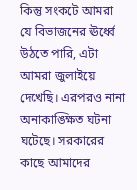কিন্তু সংকটে আমরা যে বিভাজনের ঊর্ধ্বে উঠতে পারি, এটা আমরা জুলাইয়ে দেখেছি। এরপরও নানা অনাকাঙ্ক্ষিত ঘটনা ঘটেছে। সরকারের কাছে আমাদের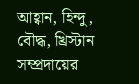আহ্বান, হিন্দু, বৌদ্ধ, খ্রিস্টান সম্প্রদায়ের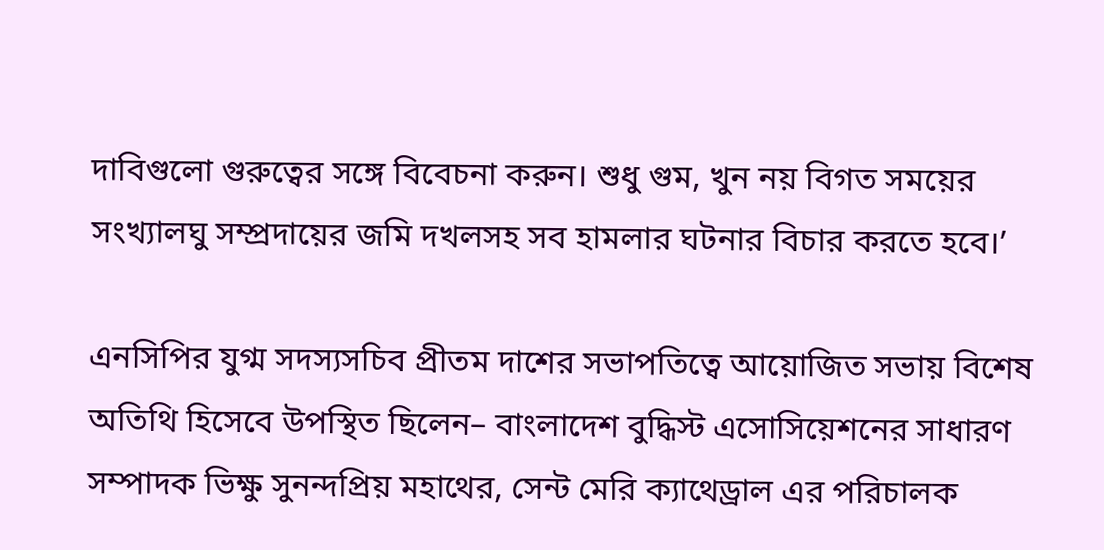দাবিগুলো গুরুত্বের সঙ্গে বিবেচনা করুন। শুধু গুম, খুন নয় বিগত সময়ের সংখ্যালঘু সম্প্রদায়ের জমি দখলসহ সব হামলার ঘটনার বিচার করতে হবে।’

এনসিপির যুগ্ম সদস্যসচিব প্রীতম দাশের সভাপতিত্বে আয়োজিত সভায় বিশেষ অতিথি হিসেবে উপস্থিত ছিলেন– বাংলাদেশ বুদ্ধিস্ট এসোসিয়েশনের সাধারণ সম্পাদক ভিক্ষু সুনন্দপ্রিয় মহাথের, সেন্ট মেরি ক্যাথেড্রাল এর পরিচালক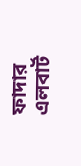ফাদার এলবার্ট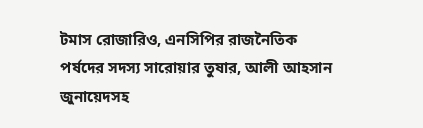টমাস রোজারিও, এনসিপির রাজনৈতিক পর্ষদের সদস্য সারোয়ার তুষার, আলী আহসান জুনায়েদসহ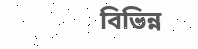বিভিন্ন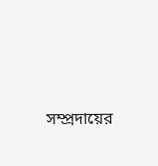সম্প্রদায়ের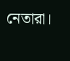নেতারা।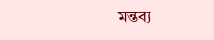মন্তব্য